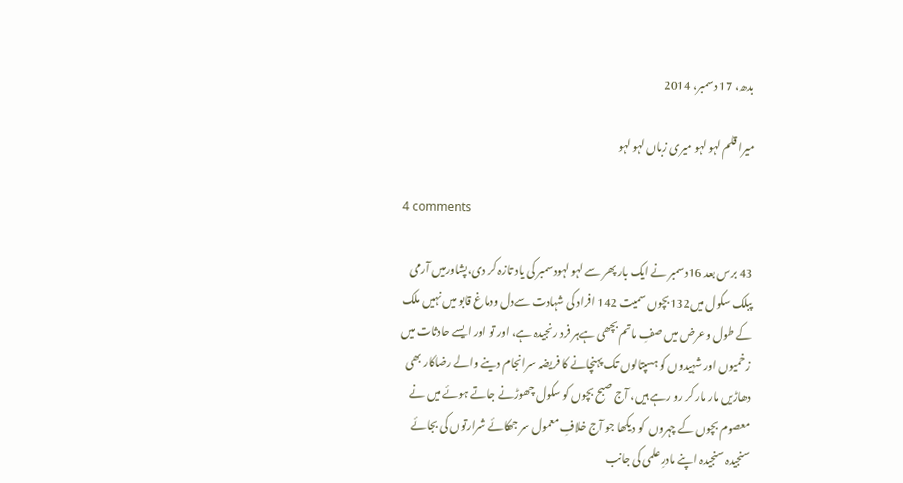بدھ، 17 دسمبر، 2014

میرا قلم لہو لہو میری زباں لہو لہو

4 comments

43 برس بعد 16دسمبر نے ایک بار پھر سے لہو لہودسمبر کی یاد تازہ کر دی،پشاورمیں آرمی پبلک سکول میں132بچوں سمیت 142 افراد کی شہادت سےدل ودماغ قابو میں نہیں ملک کے طول وعرض میں صفِ ماتم بچھی ہےہر فرد رنجیدہ ہے، اور تو اور ایسے حادثات میں زخمیوں اور شہیدوں کو ہسپتالوں تک پہنچانے کا فریضہ سرانجام دینے والے رضاکار بھی دھاڑیں مار مار کر رو رہے ہیں، آج صبح بچوں کو سکول چھوڑنے جاتے ہوئے میں نے معصوم بچوں کے چہروں  کو دیکھا جو آج خلافِ معمول سر جھکائے شرارتوں کی بجائے سنجیدہ سنجیدہ اپنے مادرِ علمی کی جانب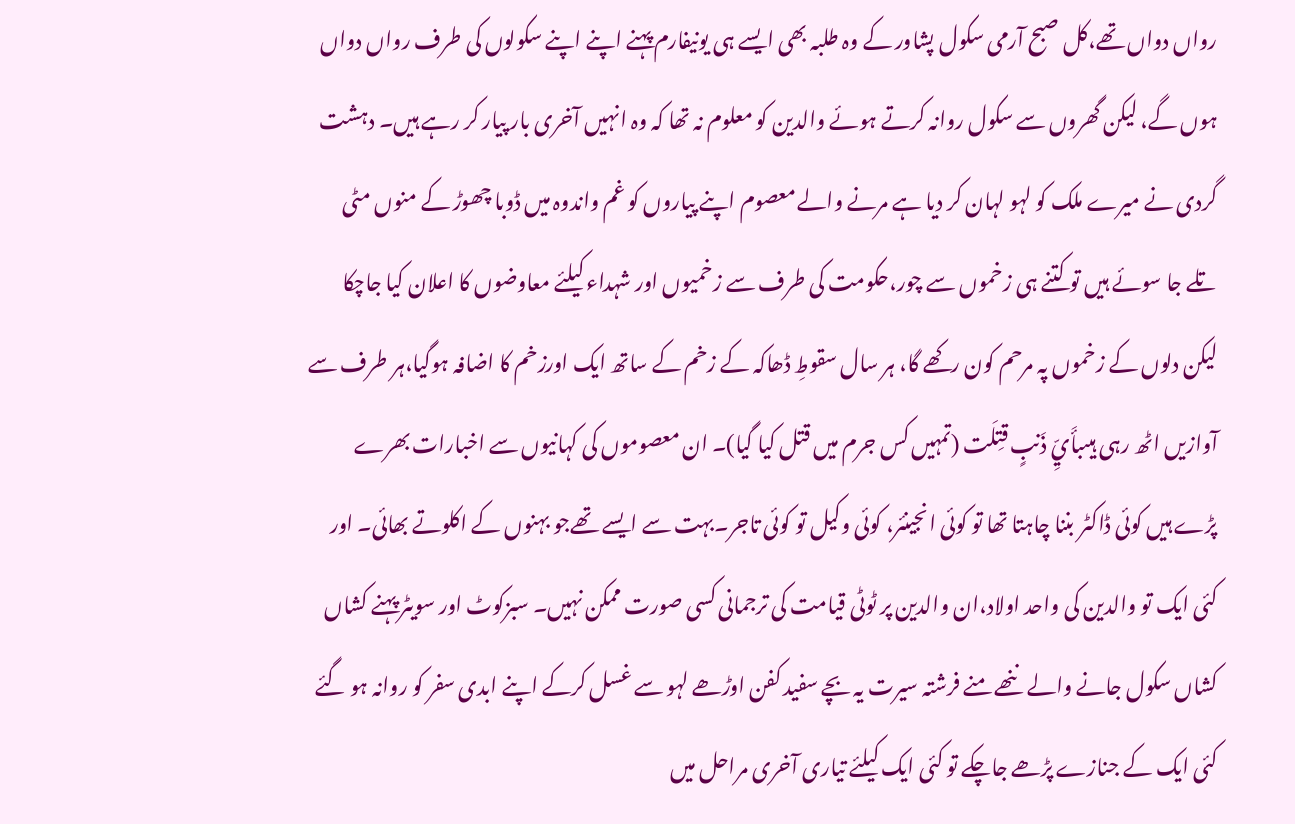رواں دواں تھے،کل صبح آرمی سکول پشاور کے وہ طلبہ بھی ایسے ہی یونیفارم پہنے اپنے اپنے سکولوں کی طرف رواں دواں ہوں گے، لیکن گھروں سے سکول روانہ کرتے ہوئے والدین کو معلوم نہ تھا کہ وہ انہیں آخری بار پیار کر رہے ہیں۔ دہشت گردی نے میرے ملک کو لہو لہان کر دیا ہے مرنے والے معصوم اپنے پیاروں کو غم واندوہ میں ڈوبا چھوڑ کے منوں مٹی تلے جا سوئے ہیں تو کتنے ہی زخموں سے چور،حکومت کی طرف سے زخمیوں اور شہداء کیلئے معاوضوں کا اعلان کیا جاچکا لیکن دلوں کے زخموں پہ مرحم کون رکھے گا، ہر سال سقوطِ ڈھاکہ کے زخم کے ساتھ ایک اورزخم کا اضافہ ہوگیا،ہر طرف سے آوازیں اٹھ رہی ہیںبأَيِّ ذَنبٍ قتِلَت (تمہیں کس جرم میں قتل کیا گیا)۔ ان معصوموں کی کہانیوں سے اخبارات بھرے پڑے ہیں کوئی ڈاکٹر بننا چاہتا تھا تو کوئی انجینئر، کوئی وکیل تو کوئی تاجر۔بہت سے ایسے تھےجو بہنوں کے اکلوتے بھائی۔ اور کئی ایک تو والدین کی واحد اولاد،ان والدین پر ٹوٹی قیامت کی ترجمانی کسی صورت ممکن نہیں۔ سبزکوٹ اور سویٹر پہنے کشاں کشاں سکول جانے والے ننھے منے فرشتہ سیرت یہ بچے سفید کفن اوڑھے لہو سے غسل کرکے اپنے ابدی سفر کو روانہ ہو گئے کئی ایک کے جنازے پڑھے جاچکے تو کئی ایک کیلئے تیاری آخری مراحل میں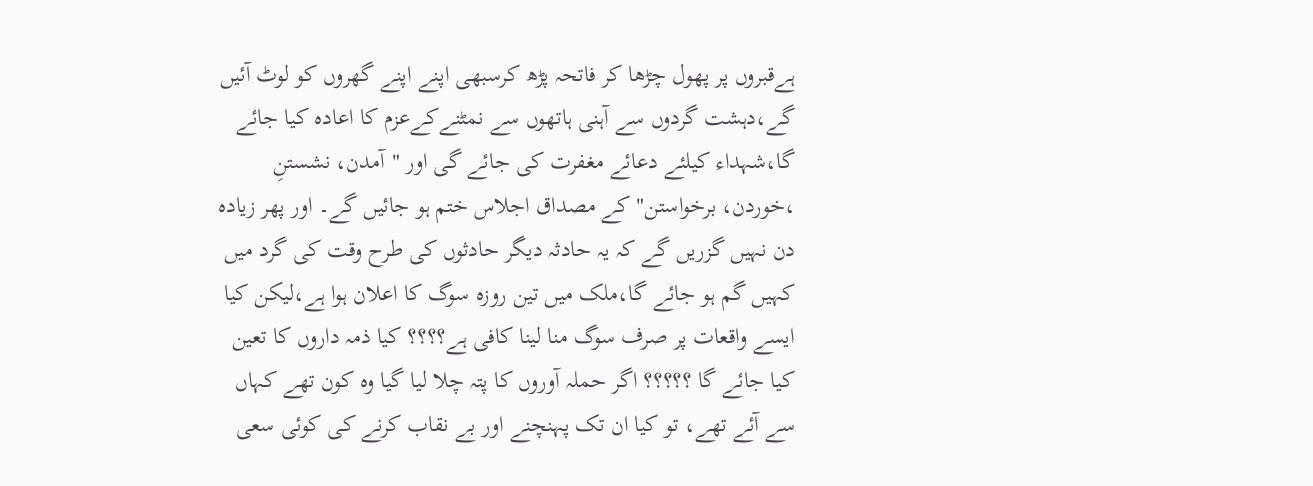ہےقبروں پر پھول چڑھا کر فاتحہ پڑھ کرسبھی اپنے اپنے گھروں کو لوٹ آئیں گے،دہشت گردوں سے آہنی ہاتھوں سے نمٹنےکےعزم کا اعادہ کیا جائے گا،شہداء کیلئے دعائے مغفرت کی جائے گی اور "آمدن، نشستنِ ،خوردن، برخواستن" کے مصداق اجلاس ختم ہو جائیں گے۔ اور پھر زیادہ دن نہیں گزریں گے کہ یہ حادثہ دیگر حادثوں کی طرح وقت کی گرد میں کہیں گم ہو جائے گا،ملک میں تین روزہ سوگ کا اعلان ہوا ہے،لیکن کیا ایسے واقعات پر صرف سوگ منا لینا کافی ہے؟؟؟؟ کیا ذمہ داروں کا تعین کیا جائے گا ؟؟؟؟؟ اگر حملہ آوروں کا پتہ چلا لیا گیا وہ کون تھے کہاں سے آئے تھے، تو کیا ان تک پہنچنے اور بے نقاب کرنے کی کوئی سعی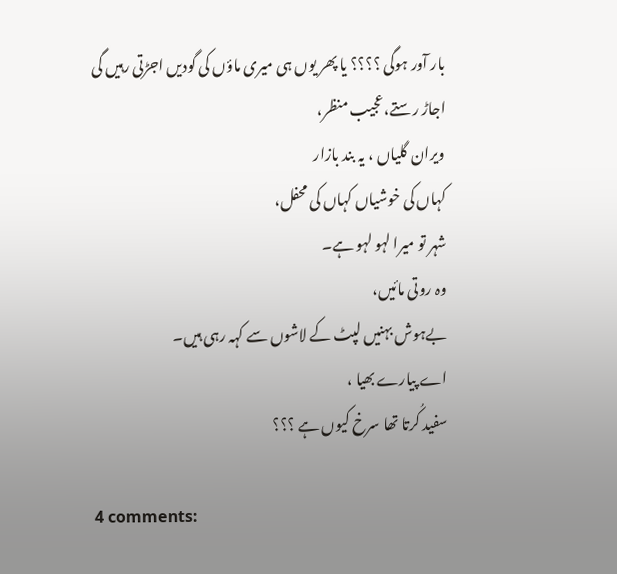بار آور ہوگی ؟؟؟؟ یا پھر یوں ہی میری ماؤں کی گودیں اجڑتی رہیں گی
اجاڑ رستے،عجیب منظر،
ویران گلیاں ، یہ بند بازار
کہاں کی خوشیاں کہاں کی محفل،
شہر تو میرا لہو لہو ہے۔
وہ روتی مائیں،
بےہوش بہنیں لپٹ کے لاشوں سے کہہ رہی ہیں۔
اے پیارے بھیا ،
سفید کُرتا تھا سرخ کیوں ہے ؟؟؟

4 comments: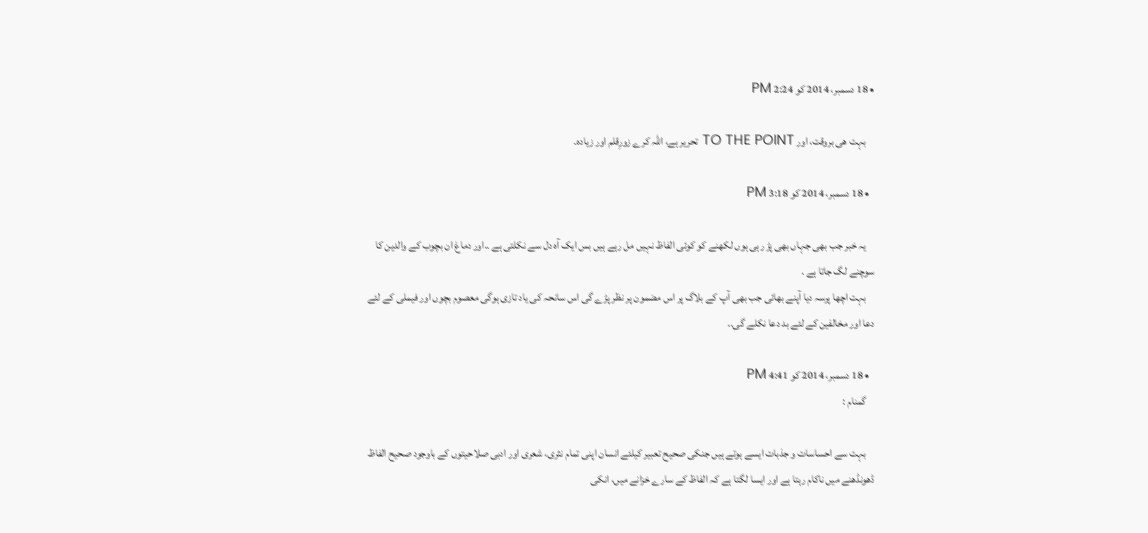• 18 دسمبر، 2014 کو 2:24 PM

    بہت ھی بروقت، اور TO THE POINT تحریر ہے، اللہ کرے زورِقلم اور زیادہ۔

  • 18 دسمبر، 2014 کو 3:18 PM

    یہ خبر جب بهی جہاں بهی پڑ رہی ہوں لکهنے کو کوئی الفاظ نہیں مل رہے ہیں بس ایک آہ دل سے نکلتی ہے ..اور دماغ ان بچوب کے والدین کا سوچنے لگ جاتا ہے .
    بہت اچها پرسہ دیا آپنے بهائی جب بهی آپ کے بلاگ پر اس مضمون پر نظر پڑے گی اس سانحہ کی یاد تازی ہوگی معصوم بچوں اور فیملی کے لئے دعا اور مخالفین کے لئے بد دعا نکلے گی..

  • 18 دسمبر، 2014 کو 4:41 PM
    گمنام :

    بہت سے احساسات و جذبات ایسے ہوتے ہیں جنکی صحیح تعبیر کیلئے انسان اپنی تمام نثری، شعری اور ادبی صلاحیتوں کے باوجود صحیح الفاظ ڈھونڈھنے میں ناکام رہتا ہے اور ایسا لگتا ہے کہ الفاظ کے سارے خزانے میں، انکی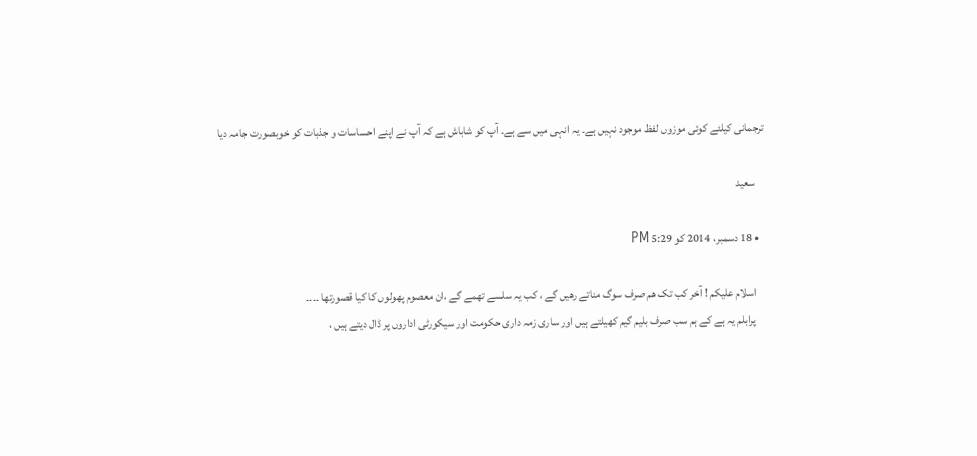ترجمانی کیلئے کوئی موزوں لفظ موجود نہیں ہے۔ یہ انہی میں سے ہے۔ آپ کو شاباش ہے کہ آپ نے اپنے احساسات و جذبات کو خوبصورت جامہ دیا

    سعید

  • 18 دسمبر، 2014 کو 5:29 PM

    اسلام علیکم ! آخر کب تک ھم صرف سوگ مناتے رھیں گے ، کب یہ سلسے تھمے گے ،ان معصوم پھولوں کا کیا قصورتھا ۔۔۔۔
    پرابلم یہ ہے کے ہم سب صرف بلیم گیم کھیلتے ہیں اور ساری زمہ داری حکومت اور سیکورٹی اداروں پر ڈال دیتے ہیں ،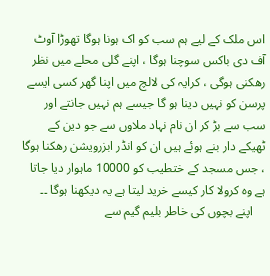اس ملک کے لیے ہم سب کو اک ہونا ہوگا تھوڑا آوٹ آف دی باکس سوچنا ہوگا ، اپنے گلی محلے میں نظر رھکنی ہوگی ، کرایہ کی لالچ میں اپنا گھر کسی ایسے پرسن کو نہیں دینا ہو گا جیسے ہم نہیں جانتے اور سب سے بڑ کر ان نام نہاد ملاوں سے جو دین کے ٹھیکے دار بنے ہوئے ہیں ان کو انڈر ابزرویشن رھکنا ہوگا ، جس مسجد کے ختطیب کو 10000 ماہوار دیا جاتا ہے وہ کرولا کار کیسے خرید لیتا ہے یہ دیکھنا ہوگا ۔۔
    اپنے بچوں کی خاطر بلیم گیم سے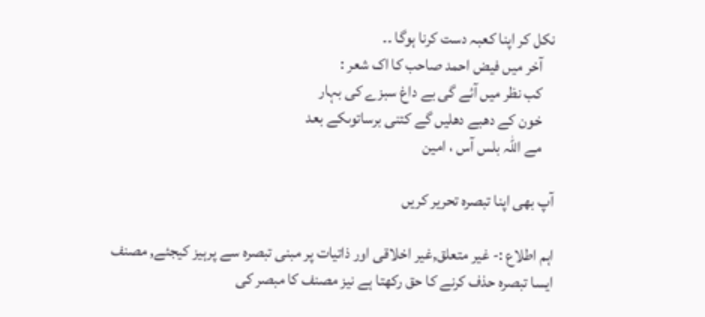نکل کر اپنا کعبہ دست کرنا ہوگا ۔۔
    آخر میں فیض احمد صاحب کا اک شعر :
    کب نظر میں آئے گی بے داغ سبزے کی بہار
    خون کے دھبے دھلیں گے کتنی برساتوںکے بعد
    مے اللہ بلس آس ، امین

آپ بھی اپنا تبصرہ تحریر کریں

اہم اطلاع :- غیر متعلق,غیر اخلاقی اور ذاتیات پر مبنی تبصرہ سے پرہیز کیجئے, مصنف ایسا تبصرہ حذف کرنے کا حق رکھتا ہے نیز مصنف کا مبصر کی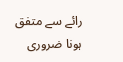رائے سے متفق ہونا ضروری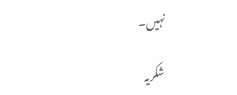نہیں۔

شکریہ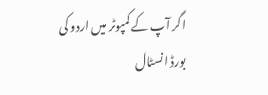اگر آپ کے کمپوٹر میں اردو کی بورڈ انسٹال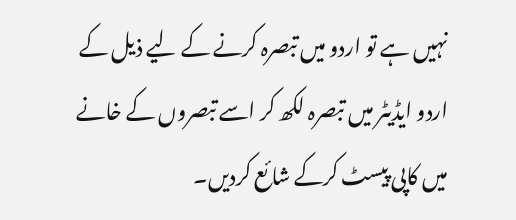نہیں ہے تو اردو میں تبصرہ کرنے کے لیے ذیل کے اردو ایڈیٹر میں تبصرہ لکھ کر اسے تبصروں کے خانے میں کاپی پیسٹ کرکے شائع کردیں۔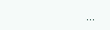...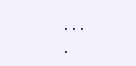...
.